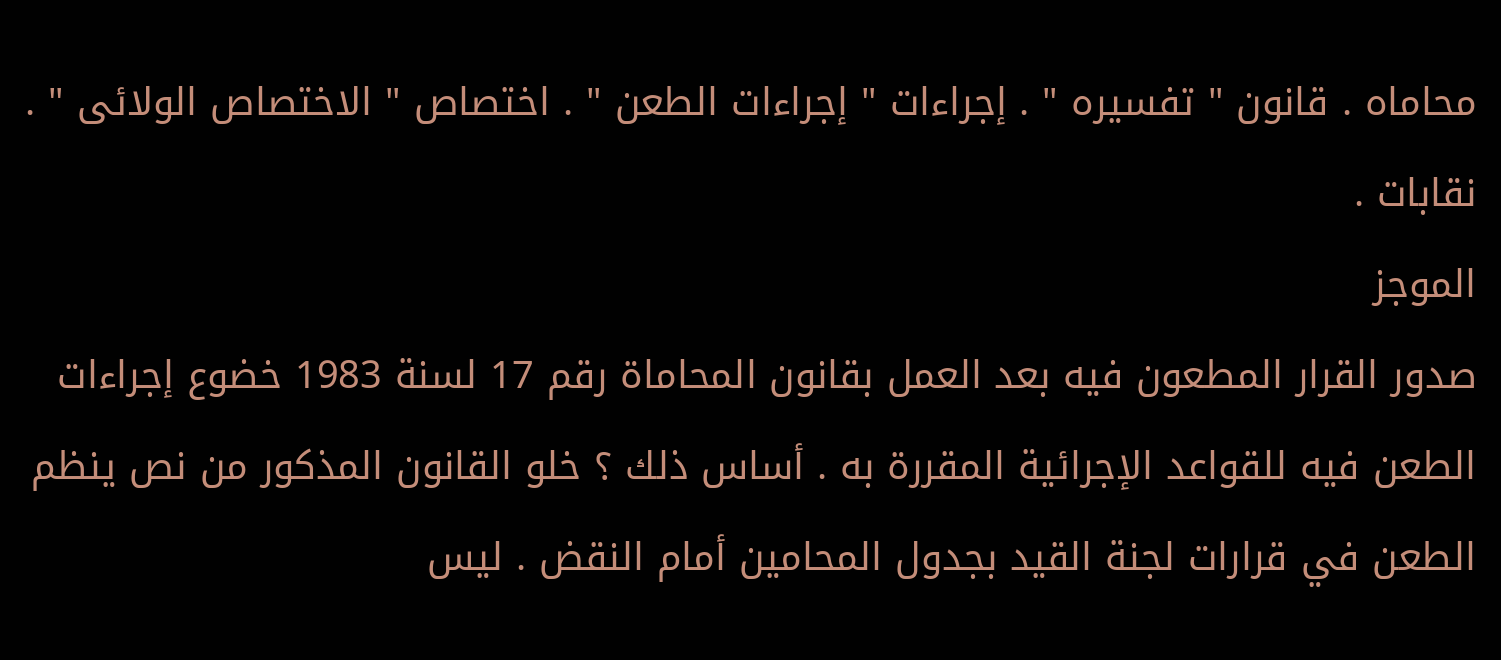محاماه . قانون " تفسيره " . إجراءات " إجراءات الطعن " . اختصاص " الاختصاص الولائى " . نقابات .
الموجز
صدور القرار المطعون فيه بعد العمل بقانون المحاماة رقم 17 لسنة 1983 خضوع إجراءات الطعن فيه للقواعد الإجرائية المقررة به . أساس ذلك ؟ خلو القانون المذكور من نص ينظم الطعن في قرارات لجنة القيد بجدول المحامين أمام النقض . ليس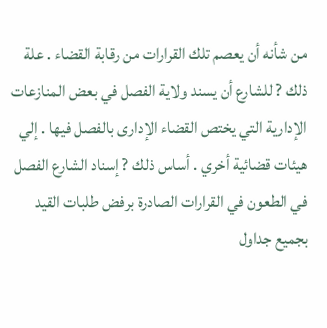من شأنه أن يعصم تلك القرارات من رقابة القضاء . علة ذلك ? للشارع أن يسند ولاية الفصل في بعض المنازعات الإدارية التي يختص القضاء الإدارى بالفصل فيها . إلي هيئات قضائية أخري . أساس ذلك ? إسناد الشارع الفصل في الطعون في القرارات الصادرة برفض طلبات القيد بجميع جداول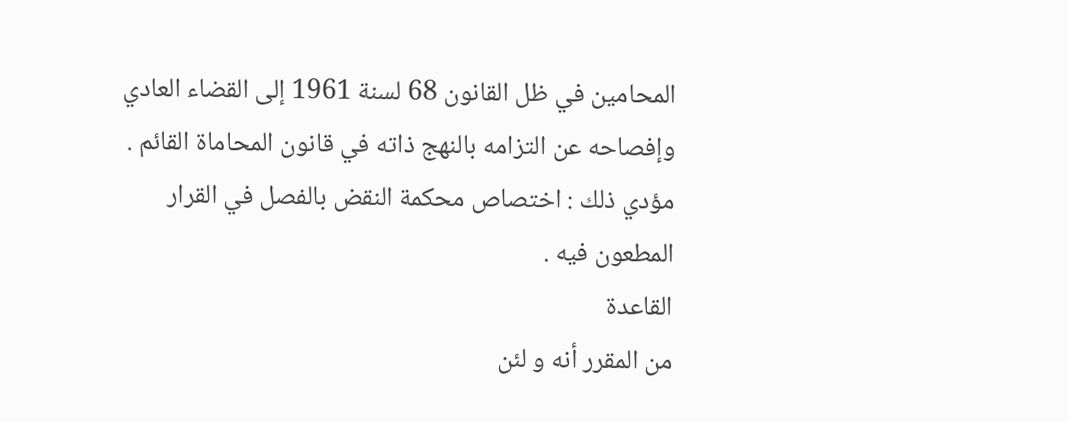المحامين في ظل القانون 68 لسنة 1961 إلى القضاء العادي وإفصاحه عن التزامه بالنهج ذاته في قانون المحاماة القائم . مؤدي ذلك : اختصاص محكمة النقض بالفصل في القرار المطعون فيه .
القاعدة
من المقرر أنه و لئن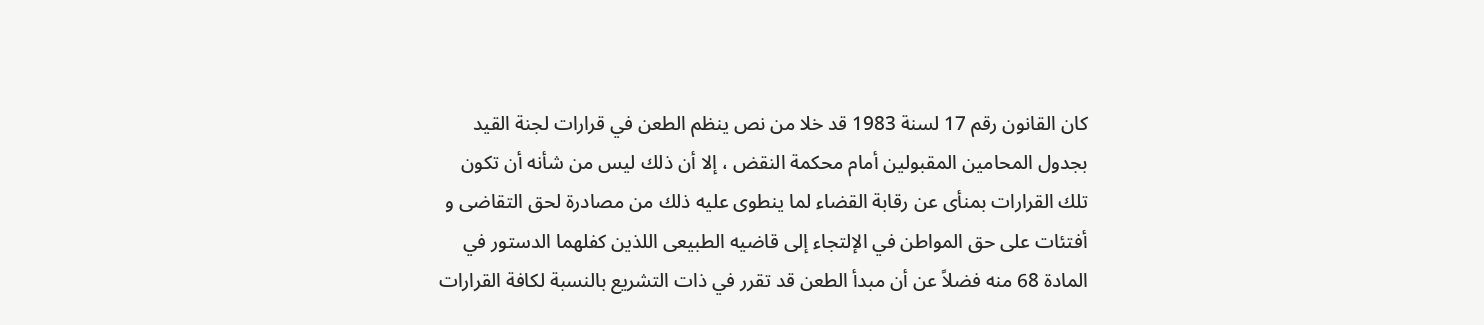كان القانون رقم 17 لسنة 1983 قد خلا من نص ينظم الطعن في قرارات لجنة القيد بجدول المحامين المقبولين أمام محكمة النقض ، إلا أن ذلك ليس من شأنه أن تكون تلك القرارات بمنأى عن رقابة القضاء لما ينطوى عليه ذلك من مصادرة لحق التقاضى و أفتئات على حق المواطن في الإلتجاء إلى قاضيه الطبيعى اللذين كفلهما الدستور في المادة 68 منه فضلاً عن أن مبدأ الطعن قد تقرر في ذات التشريع بالنسبة لكافة القرارات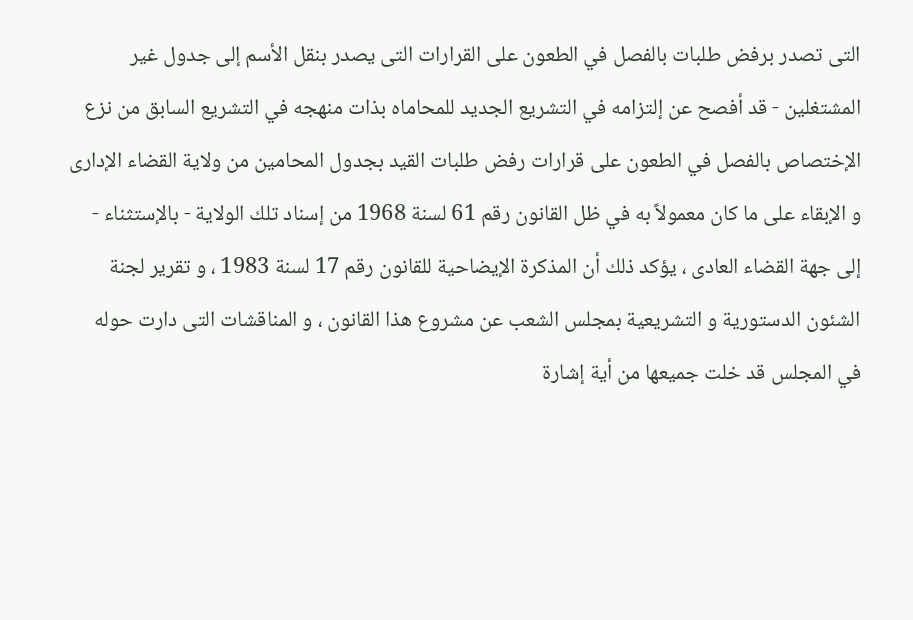التى تصدر برفض طلبات بالفصل في الطعون على القرارات التى يصدر بنقل الأسم إلى جدول غير المشتغلين - قد أفصح عن إلتزامه في التشريع الجديد للمحاماه بذات منهجه في التشريع السابق من نزع الإختصاص بالفصل في الطعون على قرارات رفض طلبات القيد بجدول المحامين من ولاية القضاء الإدارى و الإبقاء على ما كان معمولاً به في ظل القانون رقم 61 لسنة 1968 من إسناد تلك الولاية - بالإستثناء - إلى جهة القضاء العادى ، يؤكد ذلك أن المذكرة الإيضاحية للقانون رقم 17 لسنة 1983 ، و تقرير لجنة الشئون الدستورية و التشريعية بمجلس الشعب عن مشروع هذا القانون ، و المناقشات التى دارت حوله في المجلس قد خلت جميعها من أية إشارة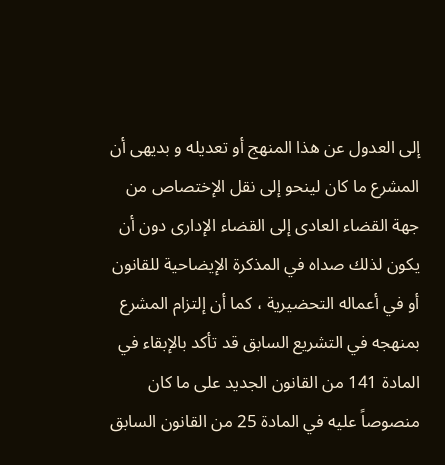إلى العدول عن هذا المنهج أو تعديله و بديهى أن المشرع ما كان لينحو إلى نقل الإختصاص من جهة القضاء العادى إلى القضاء الإدارى دون أن يكون لذلك صداه في المذكرة الإيضاحية للقانون أو في أعماله التحضيرية ، كما أن إلتزام المشرع بمنهجه في التشريع السابق قد تأكد بالإبقاء في المادة 141 من القانون الجديد على ما كان منصوصاً عليه في المادة 25 من القانون السابق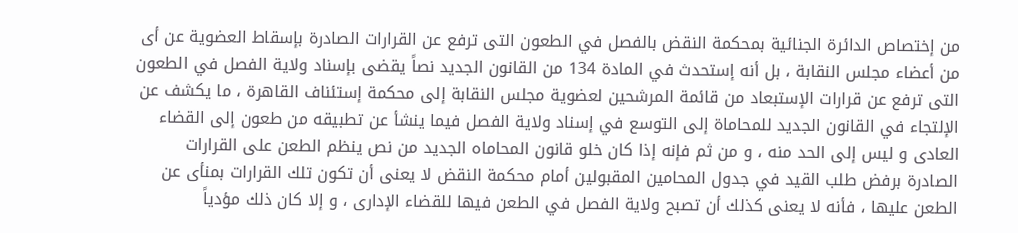من إختصاص الدائرة الجنائية بمحكمة النقض بالفصل في الطعون التى ترفع عن القرارات الصادرة بإسقاط العضوية عن أى من أعضاء مجلس النقابة ، بل أنه إستحدث في المادة 134 من القانون الجديد نصاً يقضى بإسناد ولاية الفصل في الطعون التى ترفع عن قرارات الإستبعاد من قائمة المرشحين لعضوية مجلس النقابة إلى محكمة إستئناف القاهرة ، ما يكشف عن الإلتجاء في القانون الجديد للمحاماة إلى التوسع في إسناد ولاية الفصل فيما ينشأ عن تطبيقه من طعون إلى القضاء العادى و ليس إلى الحد منه ، و من ثم فإنه إذا كان خلو قانون المحاماه الجديد من نص ينظم الطعن على القرارات الصادرة برفض طلب القيد في جدول المحامين المقبولين أمام محكمة النقض لا يعنى أن تكون تلك القرارات بمنأى عن الطعن عليها ، فأنه لا يعنى كذلك أن تصبح ولاية الفصل في الطعن فيها للقضاء الإدارى ، و إلا كان ذلك مؤدياً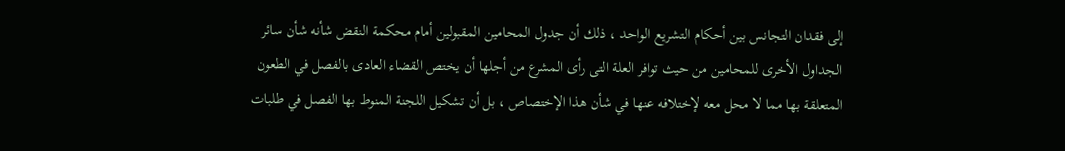إلى فقدان التجانس بين أحكام التشريع الواحد ، ذلك أن جدول المحامين المقبولين أمام محكمة النقض شأنه شأن سائر الجداول الأخرى للمحامين من حيث توافر العلة التى رأى المشرع من أجلها أن يختص القضاء العادى بالفصل في الطعون المتعلقة بها مما لا محل معه لإختلافه عنها في شأن هذا الإختصاص ، بل أن تشكيل اللجنة المنوط بها الفصل في طلبات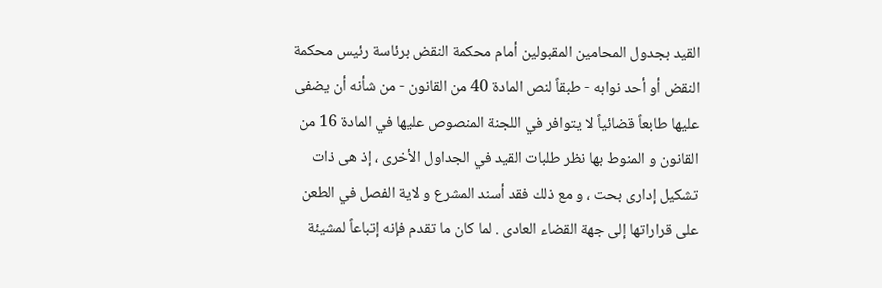القيد بجدول المحامين المقبولين أمام محكمة النقض برئاسة رئيس محكمة النقض أو أحد نوابه - طبقاً لنص المادة 40 من القانون - من شأنه أن يضفى عليها طابعاً قضائياً لا يتوافر في اللجنة المنصوص عليها في المادة 16 من القانون و المنوط بها نظر طلبات القيد في الجداول الأخرى ، إذ هى ذات تشكيل إدارى بحت ، و مع ذلك فقد أسند المشرع و لاية الفصل في الطعن على قراراتها إلى جهة القضاء العادى . لما كان ما تقدم فإنه إتباعاً لمشيئة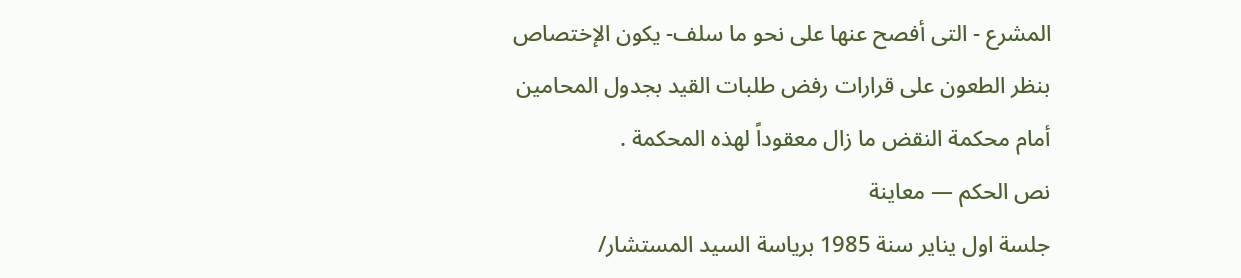المشرع - التى أفصح عنها على نحو ما سلف- يكون الإختصاص بنظر الطعون على قرارات رفض طلبات القيد بجدول المحامين أمام محكمة النقض ما زال معقوداً لهذه المحكمة .
نص الحكم — معاينة
جلسة اول يناير سنة 1985 برياسة السيد المستشار/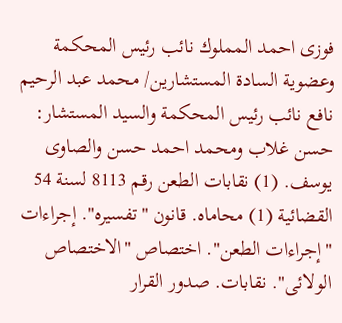فوزى احمد المملوك نائب رئيس المحكمة وعضوية السادة المستشارين/ محمد عبد الرحيم نافع نائب رئيس المحكمة والسيد المستشار: حسن غلاب ومحمد احمد حسن والصاوى يوسف. (1) نقابات الطعن رقم 8113 لسنة 54 القضائية (1) محاماه. قانون "تفسيره". إجراءات "إجراءات الطعن". اختصاص "الاختصاص الولائى". نقابات. صدور القرار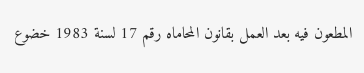المطعون فيه بعد العمل بقانون المحاماه رقم 17 لسنة 1983 خضوع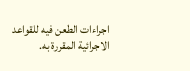اجراءات الطعن فيه للقواعد الاجرائية المقررة به.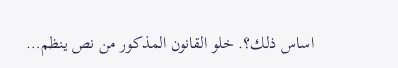اساس ذلك؟. خلو القانون المذكور من نص ينظم…